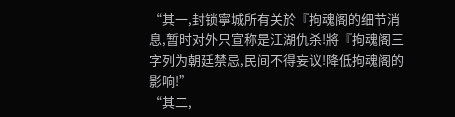“其一,封锁寧城所有关於『拘魂阁的细节消息,暂时对外只宣称是江湖仇杀!將『拘魂阁三字列为朝廷禁忌,民间不得妄议!降低拘魂阁的影响!”
“其二,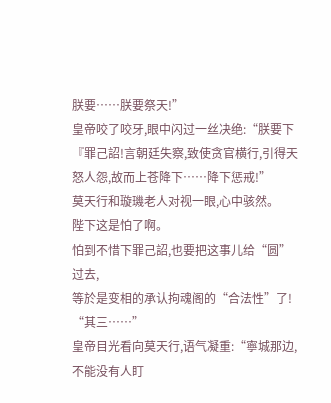朕要……朕要祭天!”
皇帝咬了咬牙,眼中闪过一丝决绝:“朕要下『罪己詔!言朝廷失察,致使贪官横行,引得天怒人怨,故而上苍降下……降下惩戒!”
莫天行和璇璣老人对视一眼,心中骇然。
陛下这是怕了啊。
怕到不惜下罪己詔,也要把这事儿给“圆”过去,
等於是变相的承认拘魂阁的“合法性”了!
“其三……”
皇帝目光看向莫天行,语气凝重:“寧城那边,不能没有人盯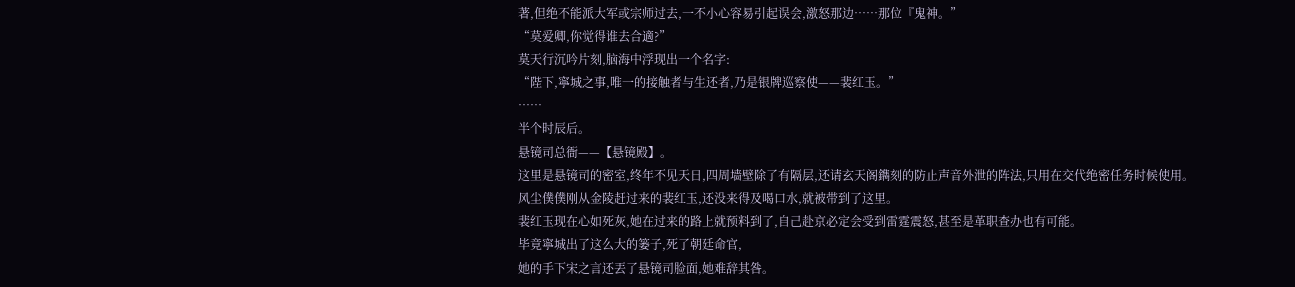著,但绝不能派大军或宗师过去,一不小心容易引起误会,激怒那边……那位『鬼神。”
“莫爱卿,你觉得谁去合適?”
莫天行沉吟片刻,脑海中浮现出一个名字:
“陛下,寧城之事,唯一的接触者与生还者,乃是银牌巡察使——裴红玉。”
……
半个时辰后。
悬镜司总衙——【悬镜殿】。
这里是悬镜司的密室,终年不见天日,四周墙壁除了有隔层,还请玄天阁鐫刻的防止声音外泄的阵法,只用在交代绝密任务时候使用。
风尘僕僕刚从金陵赶过来的裴红玉,还没来得及喝口水,就被带到了这里。
裴红玉现在心如死灰,她在过来的路上就预料到了,自己赴京必定会受到雷霆震怒,甚至是革职查办也有可能。
毕竟寧城出了这么大的篓子,死了朝廷命官,
她的手下宋之言还丟了悬镜司脸面,她难辞其咎。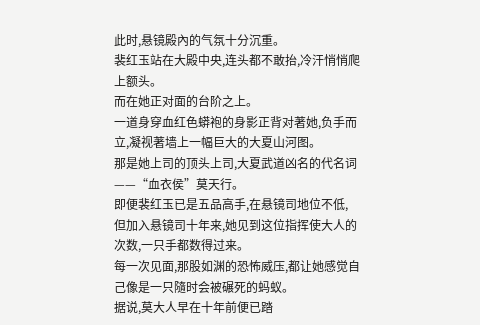此时,悬镜殿內的气氛十分沉重。
裴红玉站在大殿中央,连头都不敢抬,冷汗悄悄爬上额头。
而在她正对面的台阶之上。
一道身穿血红色蟒袍的身影正背对著她,负手而立,凝视著墙上一幅巨大的大夏山河图。
那是她上司的顶头上司,大夏武道凶名的代名词——“血衣侯”莫天行。
即便裴红玉已是五品高手,在悬镜司地位不低,
但加入悬镜司十年来,她见到这位指挥使大人的次数,一只手都数得过来。
每一次见面,那股如渊的恐怖威压,都让她感觉自己像是一只隨时会被碾死的蚂蚁。
据说,莫大人早在十年前便已踏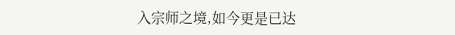入宗师之境,如今更是已达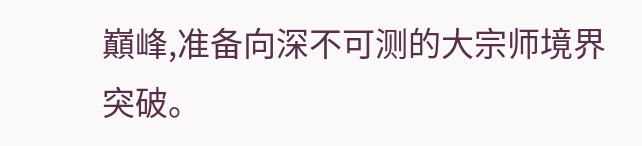巔峰,准备向深不可测的大宗师境界突破。